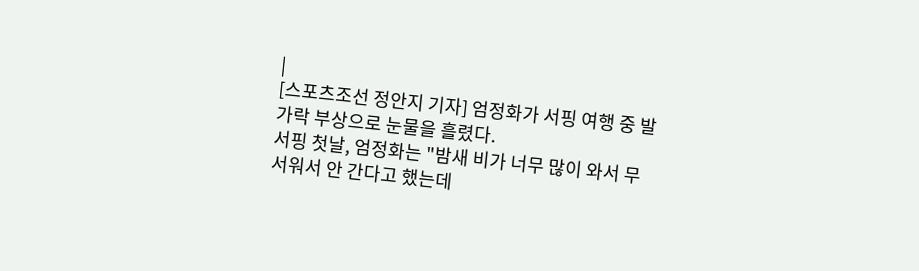|
[스포츠조선 정안지 기자] 엄정화가 서핑 여행 중 발가락 부상으로 눈물을 흘렸다.
서핑 첫날, 엄정화는 "밤새 비가 너무 많이 와서 무서워서 안 간다고 했는데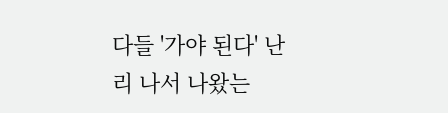다들 '가야 된다' 난리 나서 나왔는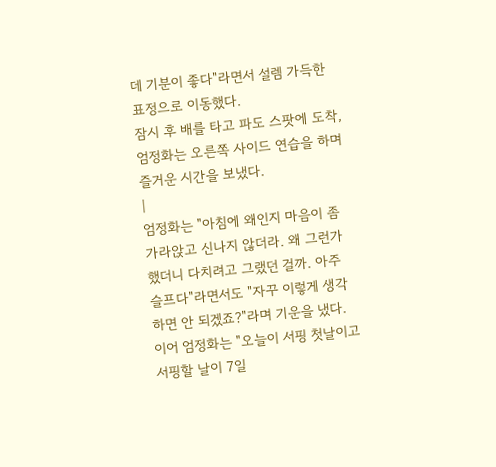데 기분이 좋다"라면서 설렘 가득한 표정으로 이동했다.
잠시 후 배를 타고 파도 스팟에 도착, 엄정화는 오른쪽 사이드 연습을 하며 즐거운 시간을 보냈다.
|
엄정화는 "아침에 왜인지 마음이 좀 가라앉고 신나지 않더라. 왜 그런가 했더니 다치려고 그랬던 걸까. 아주 슬프다"라면서도 "자꾸 이렇게 생각하면 안 되겠죠?"라며 기운을 냈다. 이어 엄정화는 "오늘이 서핑 첫날이고 서핑할 날이 7일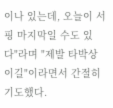이나 있는데, 오늘이 서핑 마지막일 수도 있다"라며 "제발 타박상이길"이라면서 간절히 기도했다.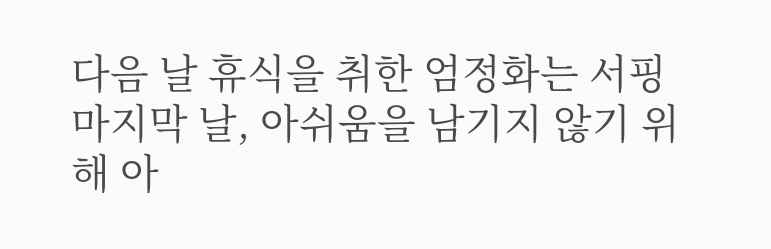다음 날 휴식을 취한 엄정화는 서핑 마지막 날, 아쉬움을 남기지 않기 위해 아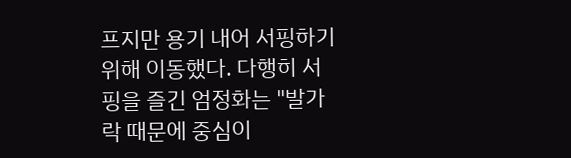프지만 용기 내어 서핑하기 위해 이동했다. 다행히 서핑을 즐긴 엄정화는 "발가락 때문에 중심이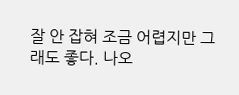잘 안 잡혀 조금 어렵지만 그래도 좋다. 나오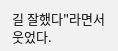길 잘했다"라면서 웃었다.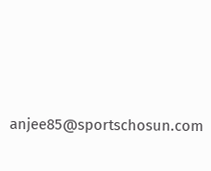anjee85@sportschosun.com